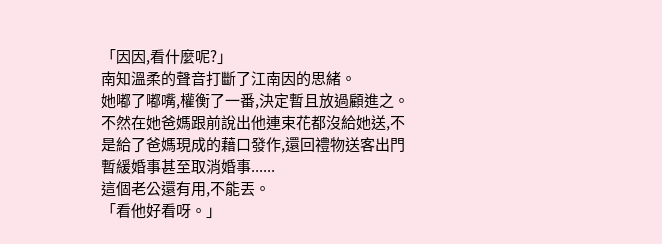「因因,看什麼呢?」
南知溫柔的聲音打斷了江南因的思緒。
她嘟了嘟嘴,權衡了一番,決定暫且放過顧進之。
不然在她爸媽跟前說出他連束花都沒給她送,不是給了爸媽現成的藉口發作,還回禮物送客出門暫緩婚事甚至取消婚事......
這個老公還有用,不能丟。
「看他好看呀。」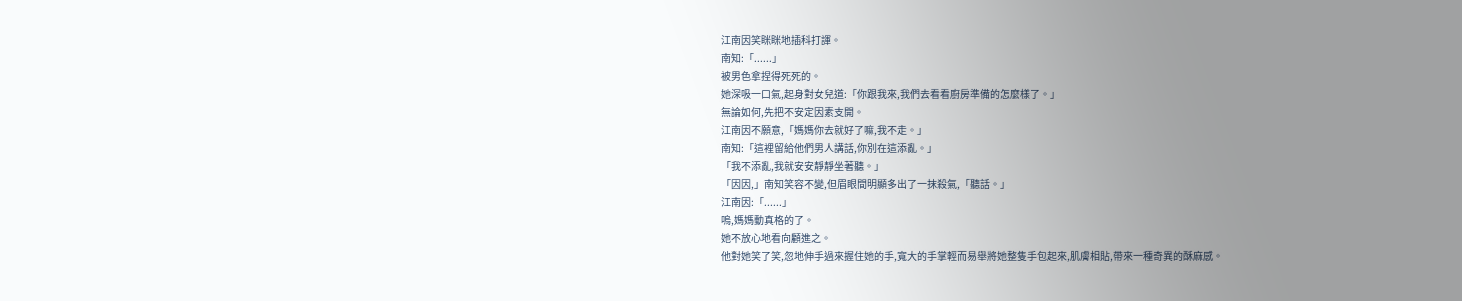江南因笑眯眯地插科打諢。
南知:「......」
被男色拿捏得死死的。
她深吸一口氣,起身對女兒道:「你跟我來,我們去看看廚房準備的怎麼樣了。」
無論如何,先把不安定因素支開。
江南因不願意,「媽媽你去就好了嘛,我不走。」
南知:「這裡留給他們男人講話,你別在這添亂。」
「我不添亂,我就安安靜靜坐著聽。」
「因因,」南知笑容不變,但眉眼間明顯多出了一抹殺氣,「聽話。」
江南因:「......」
嗚,媽媽動真格的了。
她不放心地看向顧進之。
他對她笑了笑,忽地伸手過來握住她的手,寬大的手掌輕而易舉將她整隻手包起來,肌膚相貼,帶來一種奇異的酥麻感。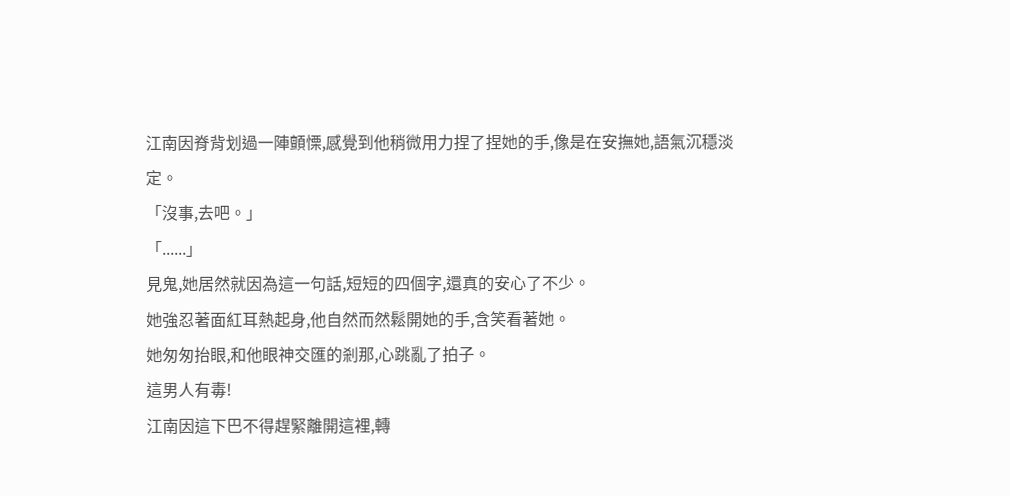江南因脊背划過一陣顫慄,感覺到他稍微用力捏了捏她的手,像是在安撫她,語氣沉穩淡定。
「沒事,去吧。」
「......」
見鬼,她居然就因為這一句話,短短的四個字,還真的安心了不少。
她強忍著面紅耳熱起身,他自然而然鬆開她的手,含笑看著她。
她匆匆抬眼,和他眼神交匯的剎那,心跳亂了拍子。
這男人有毒!
江南因這下巴不得趕緊離開這裡,轉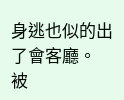身逃也似的出了會客廳。
被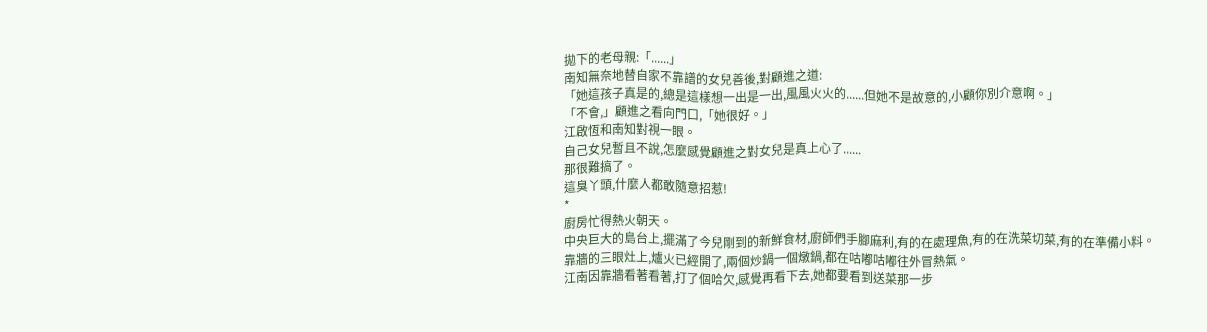拋下的老母親:「......」
南知無奈地替自家不靠譜的女兒善後,對顧進之道:
「她這孩子真是的,總是這樣想一出是一出,風風火火的......但她不是故意的,小顧你別介意啊。」
「不會,」顧進之看向門口,「她很好。」
江啟恆和南知對視一眼。
自己女兒暫且不說,怎麼感覺顧進之對女兒是真上心了......
那很難搞了。
這臭丫頭,什麼人都敢隨意招惹!
*
廚房忙得熱火朝天。
中央巨大的島台上,擺滿了今兒剛到的新鮮食材,廚師們手腳麻利,有的在處理魚,有的在洗菜切菜,有的在準備小料。
靠牆的三眼灶上,爐火已經開了,兩個炒鍋一個燉鍋,都在咕嘟咕嘟往外冒熱氣。
江南因靠牆看著看著,打了個哈欠,感覺再看下去,她都要看到送菜那一步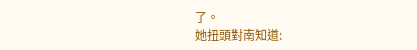了。
她扭頭對南知道: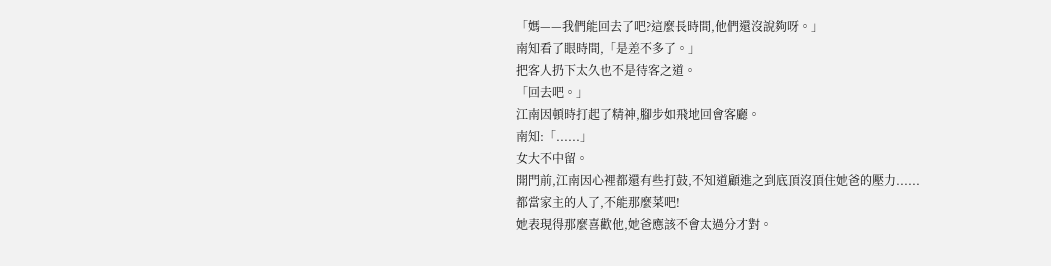「媽——我們能回去了吧?這麼長時間,他們還沒說夠呀。」
南知看了眼時間,「是差不多了。」
把客人扔下太久也不是待客之道。
「回去吧。」
江南因頓時打起了精神,腳步如飛地回會客廳。
南知:「......」
女大不中留。
開門前,江南因心裡都還有些打鼓,不知道顧進之到底頂沒頂住她爸的壓力......
都當家主的人了,不能那麼菜吧!
她表現得那麼喜歡他,她爸應該不會太過分才對。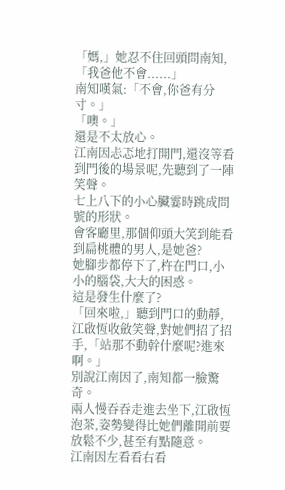「媽,」她忍不住回頭問南知,「我爸他不會......」
南知嘆氣:「不會,你爸有分寸。」
「噢。」
還是不太放心。
江南因忐忑地打開門,還沒等看到門後的場景呢,先聽到了一陣笑聲。
七上八下的小心臟霎時跳成問號的形狀。
會客廳里,那個仰頭大笑到能看到扁桃體的男人,是她爸?
她腳步都停下了,杵在門口,小小的腦袋,大大的困惑。
這是發生什麼了?
「回來啦,」聽到門口的動靜,江啟恆收斂笑聲,對她們招了招手,「站那不動幹什麼呢?進來啊。」
別說江南因了,南知都一臉驚奇。
兩人慢吞吞走進去坐下,江啟恆泡茶,姿勢變得比她們離開前要放鬆不少,甚至有點隨意。
江南因左看看右看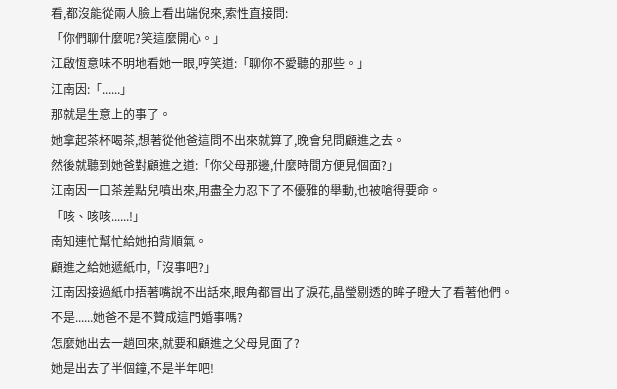看,都沒能從兩人臉上看出端倪來,索性直接問:
「你們聊什麼呢?笑這麼開心。」
江啟恆意味不明地看她一眼,哼笑道:「聊你不愛聽的那些。」
江南因:「......」
那就是生意上的事了。
她拿起茶杯喝茶,想著從他爸這問不出來就算了,晚會兒問顧進之去。
然後就聽到她爸對顧進之道:「你父母那邊,什麼時間方便見個面?」
江南因一口茶差點兒噴出來,用盡全力忍下了不優雅的舉動,也被嗆得要命。
「咳、咳咳......!」
南知連忙幫忙給她拍背順氣。
顧進之給她遞紙巾,「沒事吧?」
江南因接過紙巾捂著嘴說不出話來,眼角都冒出了淚花,晶瑩剔透的眸子瞪大了看著他們。
不是......她爸不是不贊成這門婚事嗎?
怎麼她出去一趟回來,就要和顧進之父母見面了?
她是出去了半個鐘,不是半年吧!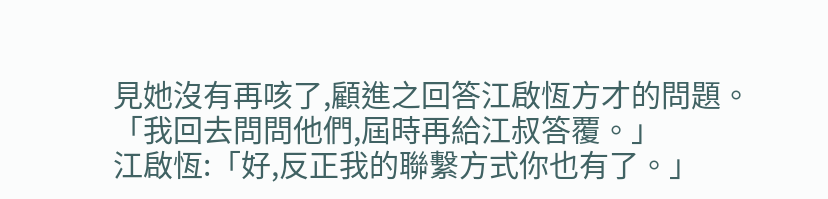見她沒有再咳了,顧進之回答江啟恆方才的問題。
「我回去問問他們,屆時再給江叔答覆。」
江啟恆:「好,反正我的聯繫方式你也有了。」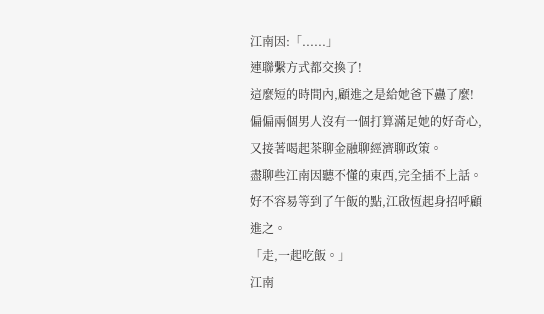江南因:「......」
連聯繫方式都交換了!
這麼短的時間內,顧進之是給她爸下蠱了麼!
偏偏兩個男人沒有一個打算滿足她的好奇心,又接著喝起茶聊金融聊經濟聊政策。
盡聊些江南因聽不懂的東西,完全插不上話。
好不容易等到了午飯的點,江啟恆起身招呼顧進之。
「走,一起吃飯。」
江南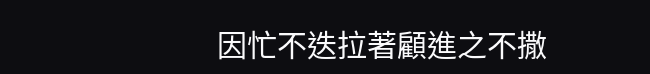因忙不迭拉著顧進之不撒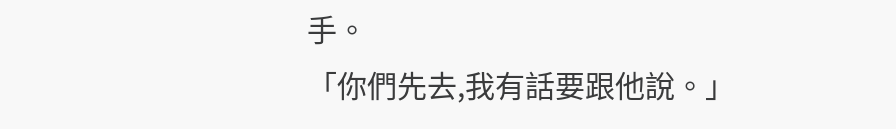手。
「你們先去,我有話要跟他說。」